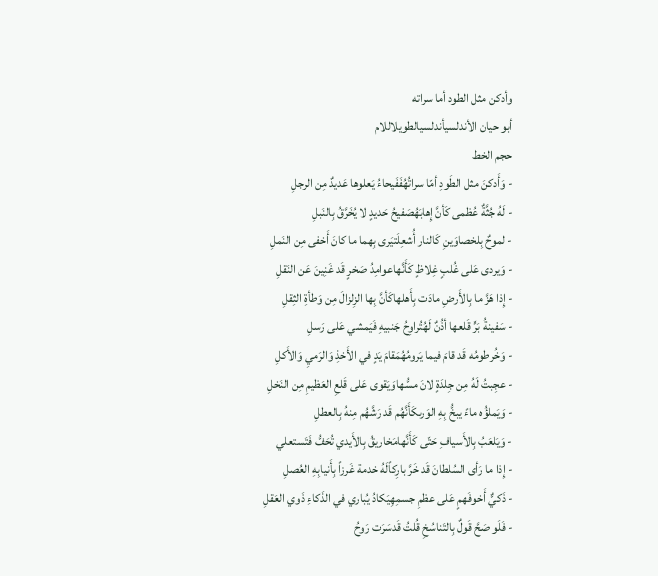وأدكن مثل الطود أما سراته
أبو حيان الأندلسيأندلسيالطويلاللام
حجم الخط
- وَأَدكنَ مثل الطَودِ أمّا سراتُهُفَفَيحاءُ يَعلوها عَديدٌ مِن الرجلِ
- لَهُ جُثَّةٌ عُظمى كَأنَّ إِهابَهُصَفيحُ حَديدٍ لا يُخَرَّقُ بِالنَبلِ
- لموحٌ بِلخصاوَينِ كَالنار أُشعِلَتيَرى بِهما ما كانَ أَخفى مِن النَملِ
- وَيردى عَلى غُلبٍ غِلاظٍ كَأَنَّهاعوامِدُ صَخرٍ قَد غَنِينَ عَن النَقلِ
- إِذا هَزَّ ما بِالأَرضِ مادَت بِأَهلهاكَأنَّ بِها الزِلزالَ مِن وَطأةِ الثِقلِ
- سَفينةُ بَرٍّ قَلعها أذُنٌ لَهُتُراوِحُ جَنبيهِ فَيَمشي عَلى رَسلِ
- وَخُرطومُه قَد قامَ فيما يَرومُهُمَقامَ يَدٍ في الأَخذِ وَالرَميِ وَالأَكلِ
- عجِبتُ لَهُ مِن جِلدَةٍ لانَ مسُّهاوَيَقوى عَلى قَلعِ العَظيمِ مِن النَخلِ
- وَيَملؤُه ماءً يبخُّ بِهِ الوَرىكَأَنَّهُم قَد رَشَّهُم مِنهُ بِالعطلِ
- وَيَلعَبُ بِالأَسيافِ حَتّى كَأَنَّهامَخاريقُ بِالأَيدي تُحَفُّ فَتَستعلي
- إِذا ما رَأى السُلطانَ قَد خَرَّ بارِكاًلَهُ خدمة غَرزاً بِأَنيابِهِ العُصلِ
- ذَكيٌّ أَخوفَهمٍ عَلى عظمِ جسمِهِيَكادُ يُباري في الذَكاءِ ذَوي العَقلِ
- فَلَو صَحَّ قَولٌ بِالتَناسُخِ قُلتُ قَدسَرَت رَوحُ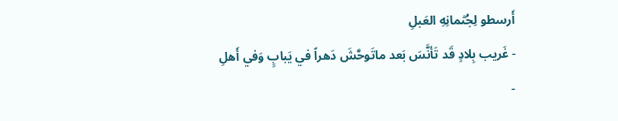أَرسطو لِجُثمانِهِ العَبلِ
- غَريب بِلادٍ قَد تَأنَّسَ بَعد ماتَوحَّشَ دَهراً في يَبابٍ وَفي أَهلِ
-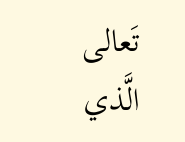تَعالى الَّذي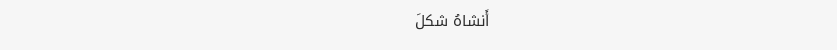أَنشاهُ شكلَ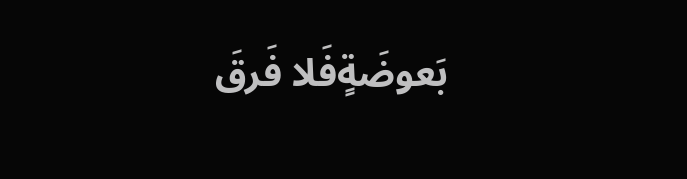بَعوضَةٍفَلا فَرقَ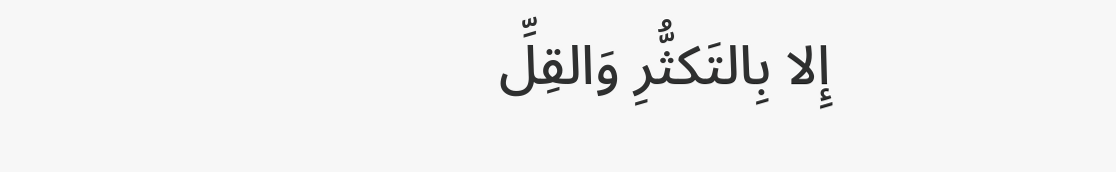إِلا بِالتَكثُّرِ وَالقِلِّ